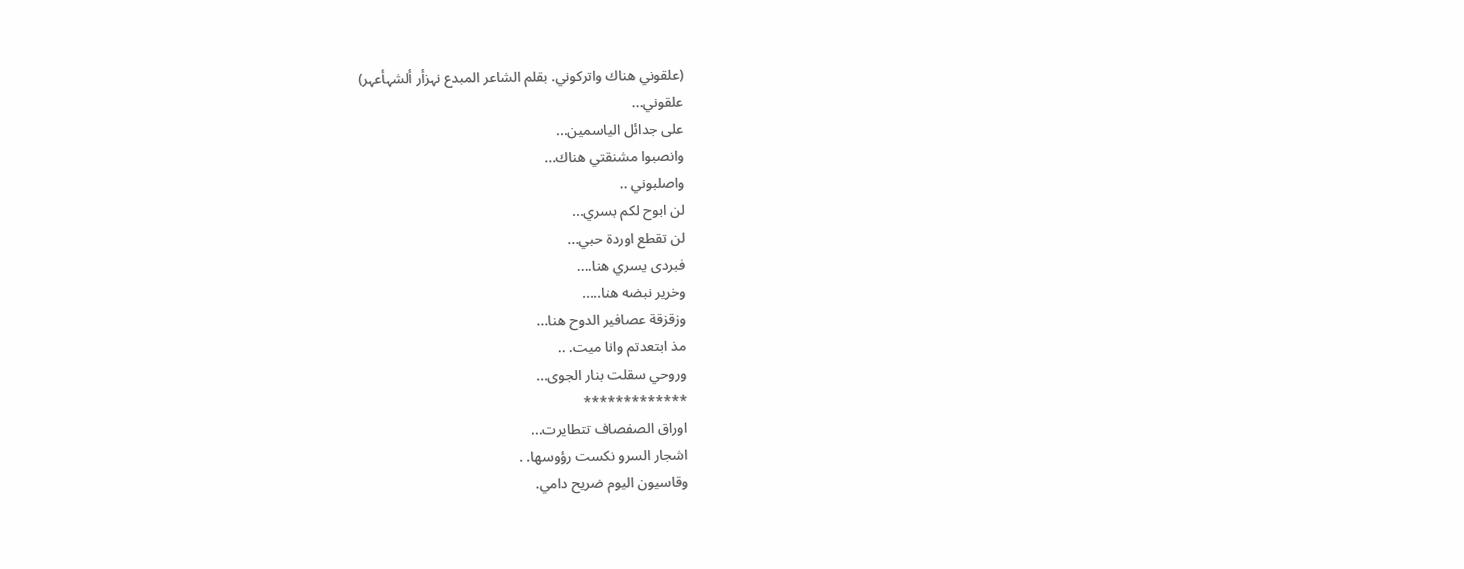(علقوني هناك واتركوني. بقلم الشاعر المبدع نہزأر ألشہأعہر)
علقوني...
على جدائل الياسمين...
وانصبوا مشنقتي هناك...
واصلبوني ..
لن ابوح لكم بسري...
لن تقطع اوردة حبي...
فبردى يسري هنا....
وخرير نبضه هنا.....
وزقزقة عصافير الدوح هنا...
مذ ابتعدتم وانا ميت. ..
وروحي سقلت بنار الجوى...
*************
اوراق الصفصاف تتطايرت...
اشجار السرو نكست رؤوسها. .
وقاسيون اليوم ضريح دامي.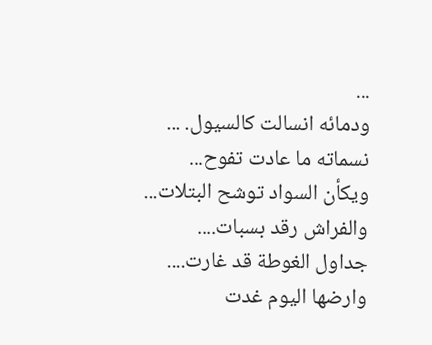...
ودمائه انسالت كالسيول. ...
نسماته ما عادت تفوح...
ويكأن السواد توشح البتلات...
والفراش رقد بسبات....
جداول الغوطة قد غارت....
وارضها اليوم غدت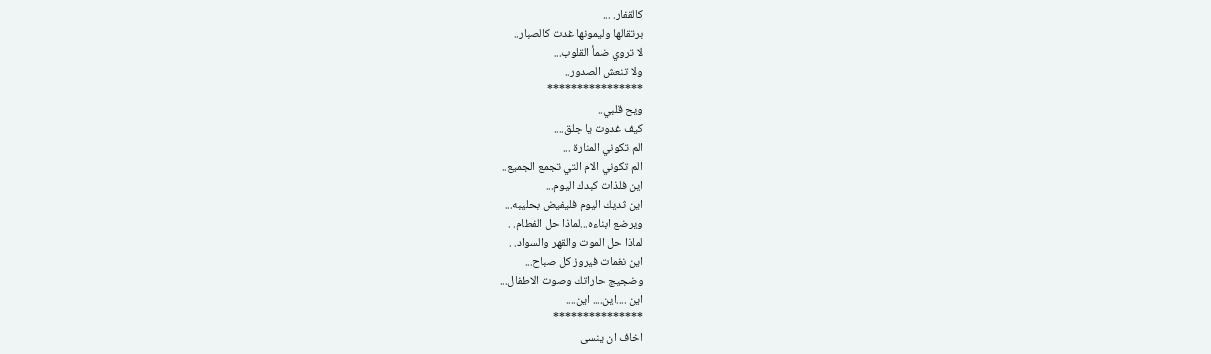كالقفار. ...
برتقالها وليمونها غدت كالصبار..
لا تروي ضمأ القلوب...
ولا تنعش الصدور..
****************
ويح قلبي..
كيف غدوت يا جلق....
الم تكوني المنارة ...
الم تكوني الام التي تجمع الجميع..
اين فلذات كبدك اليوم...
اين ثديك اليوم فليفيض بحليبه...
ويرضع ابناءه...لماذا حل الفطام. .
لماذا حل الموت والقهر والسواد. .
اين نغمات فيروز كل صباح...
وضجيج حاراتك وصوت الاطفال...
اين ....اين.... اين....
***************
اخاف ان ينسى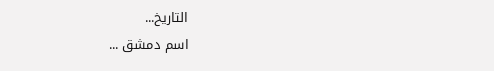التاريخ...
اسم دمشق ...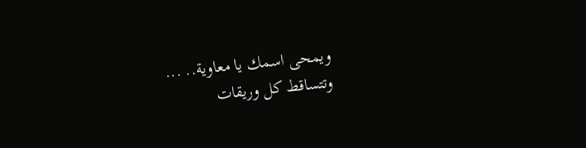ويمحى اسمك يا معاوية.. ...
وتتساقط كل وريقات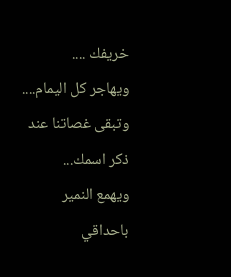خريفك ....
ويهاجر كل اليمام....
وتبقى غصاتنا عند ذكر اسمك...
ويهمع النمير باحداقي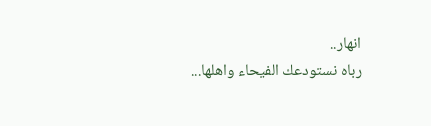انهار..
رباه نستودعك الفيحاء واهلها...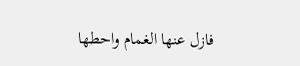فازل عنها الغمام واحطها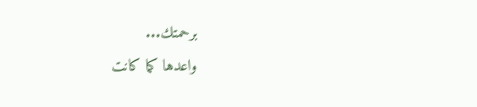برحمتك...
واعدها كما كانت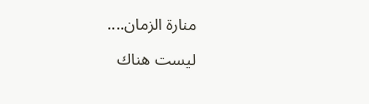منارة الزمان....

ليست هناك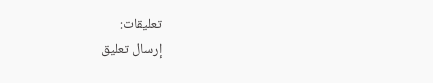تعليقات:
إرسال تعليق